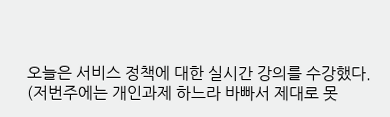오늘은 서비스 정책에 대한 실시간 강의를 수강했다.
(저번주에는 개인과제 하느라 바빠서 제대로 못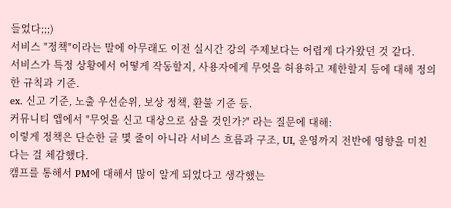들었다;;;)
서비스 "정책"이라는 말에 아무래도 이전 실시간 강의 주제보다는 어렵게 다가왔던 것 같다.
서비스가 특정 상황에서 어떻게 작동할지, 사용자에게 무엇을 허용하고 제한할지 등에 대해 정의한 규칙과 기준.
ex. 신고 기준, 노출 우선순위, 보상 정책, 환불 기준 등.
커뮤니티 앱에서 "무엇을 신고 대상으로 삼을 것인가?" 라는 질문에 대해:
이렇게 정책은 단순한 글 몇 줄이 아니라 서비스 흐름과 구조, UI, 운영까지 전반에 영향을 미친다는 걸 체감했다.
캠프를 통해서 PM에 대해서 많이 알게 되었다고 생각했는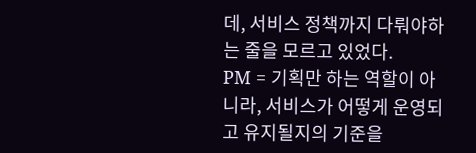데, 서비스 정책까지 다뤄야하는 줄을 모르고 있었다.
PM = 기획만 하는 역할이 아니라, 서비스가 어떻게 운영되고 유지될지의 기준을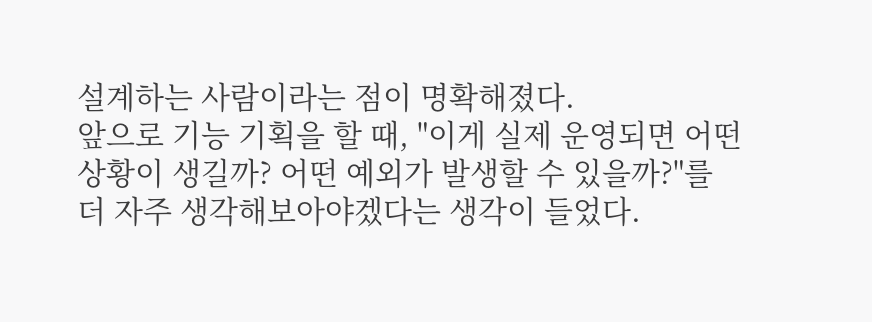설계하는 사람이라는 점이 명확해졌다.
앞으로 기능 기획을 할 때, "이게 실제 운영되면 어떤 상황이 생길까? 어떤 예외가 발생할 수 있을까?"를 더 자주 생각해보아야겠다는 생각이 들었다.